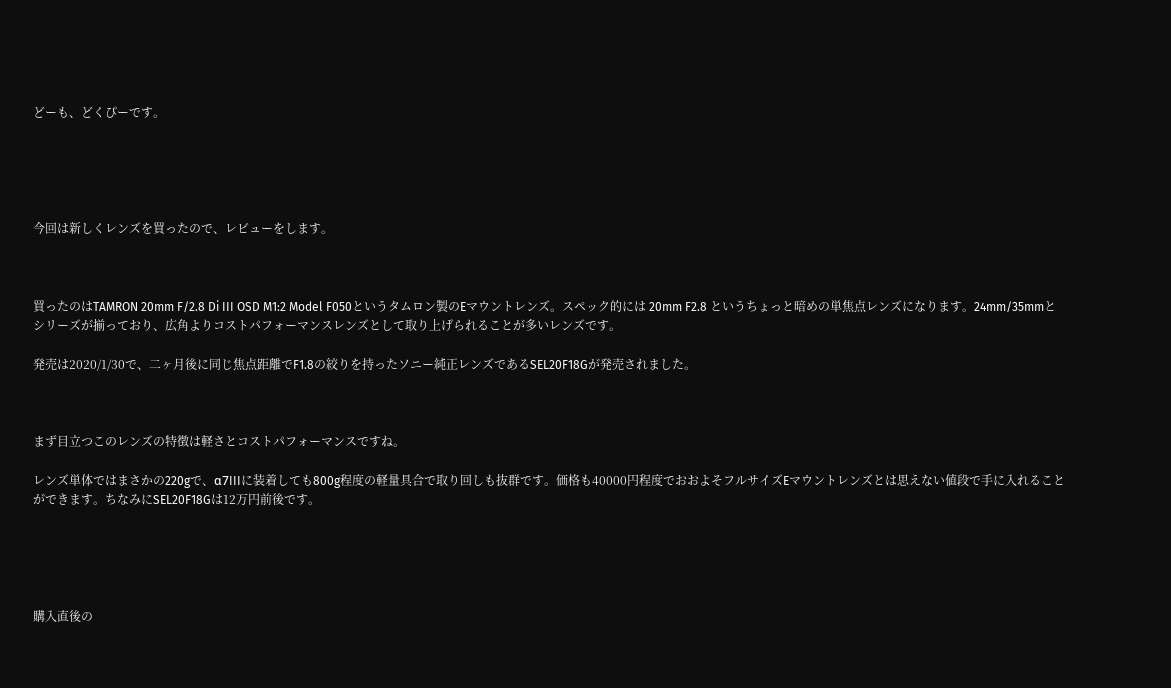どーも、どくぴーです。





今回は新しくレンズを買ったので、レビューをします。



買ったのはTAMRON 20mm F/2.8 Di III OSD M1:2 Model F050というタムロン製のEマウントレンズ。スペック的には 20mm F2.8 というちょっと暗めの単焦点レンズになります。24mm/35mmとシリーズが揃っており、広角よりコストパフォーマンスレンズとして取り上げられることが多いレンズです。

発売は2020/1/30で、二ヶ月後に同じ焦点距離でF1.8の絞りを持ったソニー純正レンズであるSEL20F18Gが発売されました。



まず目立つこのレンズの特徴は軽さとコストパフォーマンスですね。

レンズ単体ではまさかの220gで、α7IIIに装着しても800g程度の軽量具合で取り回しも抜群です。価格も40000円程度でおおよそフルサイズEマウントレンズとは思えない値段で手に入れることができます。ちなみにSEL20F18Gは12万円前後です。





購入直後の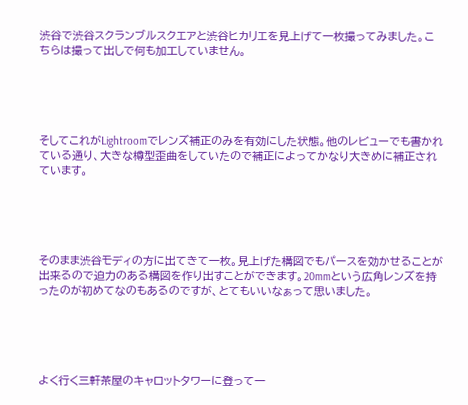渋谷で渋谷スクランブルスクエアと渋谷ヒカリエを見上げて一枚撮ってみました。こちらは撮って出しで何も加工していません。





そしてこれがLightroomでレンズ補正のみを有効にした状態。他のレビューでも書かれている通り、大きな樽型歪曲をしていたので補正によってかなり大きめに補正されています。





そのまま渋谷モディの方に出てきて一枚。見上げた構図でもパースを効かせることが出来るので迫力のある構図を作り出すことができます。20mmという広角レンズを持ったのが初めてなのもあるのですが、とてもいいなぁって思いました。





よく行く三軒茶屋のキャロットタワーに登って一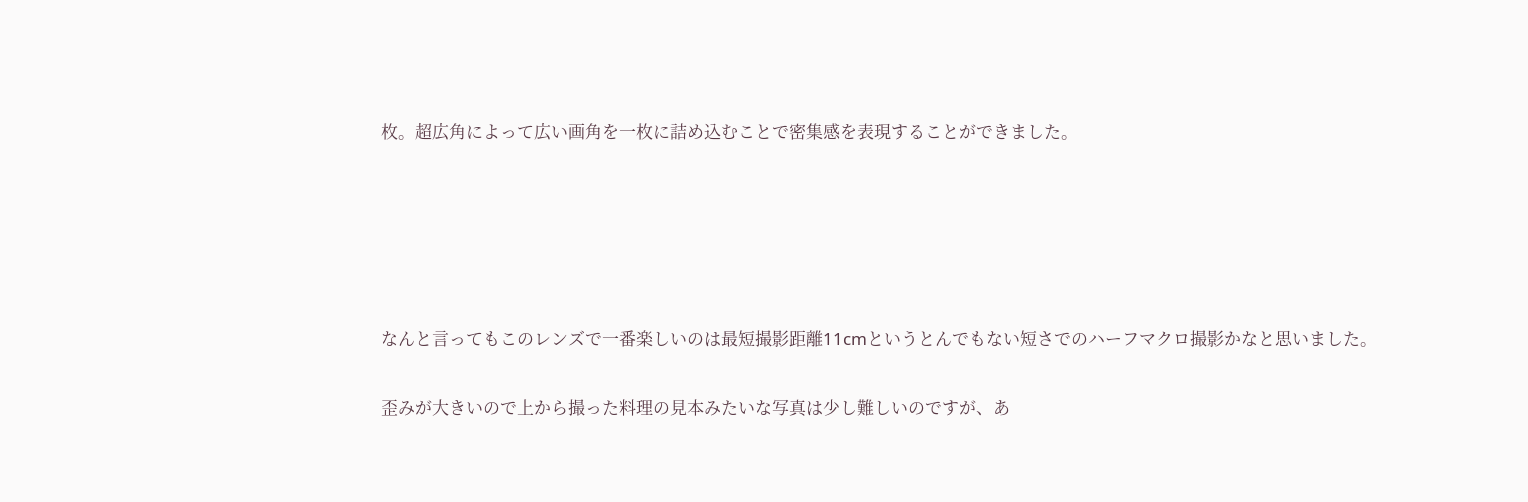枚。超広角によって広い画角を一枚に詰め込むことで密集感を表現することができました。





なんと言ってもこのレンズで一番楽しいのは最短撮影距離11cmというとんでもない短さでのハーフマクロ撮影かなと思いました。

歪みが大きいので上から撮った料理の見本みたいな写真は少し難しいのですが、あ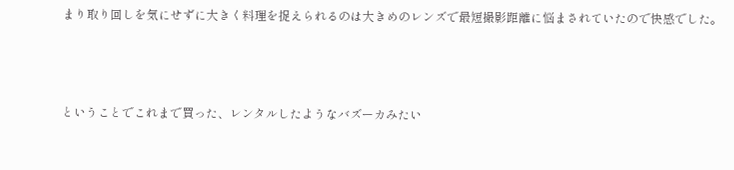まり取り回しを気にせずに大きく料理を捉えられるのは大きめのレンズで最短撮影距離に悩まされていたので快感でした。



ということでこれまで買った、レンタルしたようなバズーカみたい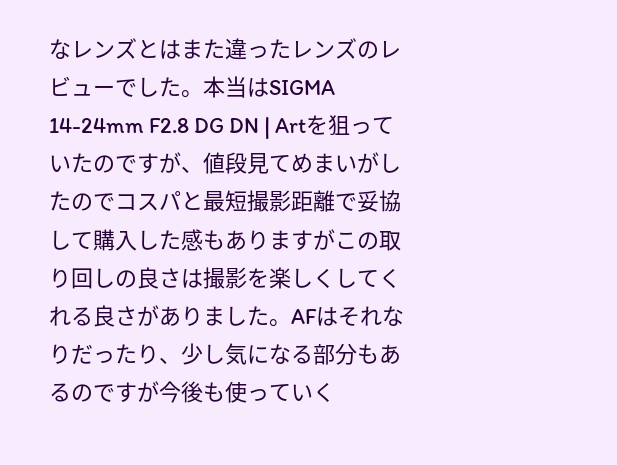なレンズとはまた違ったレンズのレビューでした。本当はSIGMA 14-24mm F2.8 DG DN | Artを狙っていたのですが、値段見てめまいがしたのでコスパと最短撮影距離で妥協して購入した感もありますがこの取り回しの良さは撮影を楽しくしてくれる良さがありました。AFはそれなりだったり、少し気になる部分もあるのですが今後も使っていく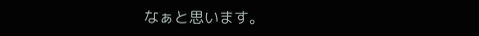なぁと思います。